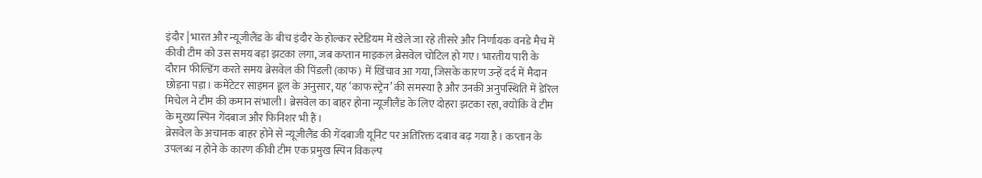इंदौर | भारत और न्यूजीलैंड के बीच इंदौर के होल्कर स्टेडियम में खेले जा रहे तीसरे और निर्णायक वनडे मैच में कीवी टीम को उस समय बड़ा झटका लगा, जब कप्तान माइकल ब्रेसवेल चोटिल हो गए। भारतीय पारी के दौरान फील्डिंग करते समय ब्रेसवेल की पिंडली (काफ) में खिंचाव आ गया, जिसके कारण उन्हें दर्द में मैदान छोड़ना पड़ा। कमेंटेटर साइमन डूल के अनुसार, यह ‘काफ स्ट्रेन’ की समस्या है और उनकी अनुपस्थिति में डेरिल मिचेल ने टीम की कमान संभाली। ब्रेसवेल का बाहर होना न्यूजीलैंड के लिए दोहरा झटका रहा, क्योंकि वे टीम के मुख्य स्पिन गेंदबाज और फिनिशर भी हैं।
ब्रेसवेल के अचानक बाहर होने से न्यूजीलैंड की गेंदबाजी यूनिट पर अतिरिक्त दबाव बढ़ गया है। कप्तान के उपलब्ध न होने के कारण कीवी टीम एक प्रमुख स्पिन विकल्प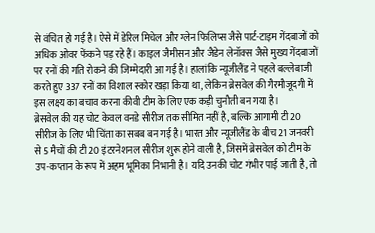से वंचित हो गई है। ऐसे में डेरिल मिचेल और ग्लेन फिलिप्स जैसे पार्ट-टाइम गेंदबाजों को अधिक ओवर फेंकने पड़ रहे हैं। काइल जैमीसन और जैडेन लेनॉक्स जैसे मुख्य गेंदबाजों पर रनों की गति रोकने की जिम्मेदारी आ गई है। हालांकि न्यूजीलैंड ने पहले बल्लेबाजी करते हुए 337 रनों का विशाल स्कोर खड़ा किया था, लेकिन ब्रेसवेल की गैरमौजूदगी में इस लक्ष्य का बचाव करना कीवी टीम के लिए एक कड़ी चुनौती बन गया है।
ब्रेसवेल की यह चोट केवल वनडे सीरीज तक सीमित नहीं है, बल्कि आगामी टी20 सीरीज के लिए भी चिंता का सबब बन गई है। भारत और न्यूजीलैंड के बीच 21 जनवरी से 5 मैचों की टी20 इंटरनेशनल सीरीज शुरू होने वाली है, जिसमें ब्रेसवेल को टीम के उप-कप्तान के रूप में अहम भूमिका निभानी है। यदि उनकी चोट गंभीर पाई जाती है, तो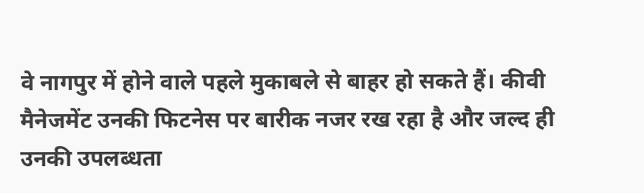वे नागपुर में होने वाले पहले मुकाबले से बाहर हो सकते हैं। कीवी मैनेजमेंट उनकी फिटनेस पर बारीक नजर रख रहा है और जल्द ही उनकी उपलब्धता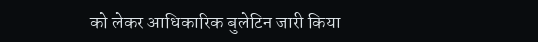को लेकर आधिकारिक बुलेटिन जारी किया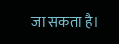जा सकता है।